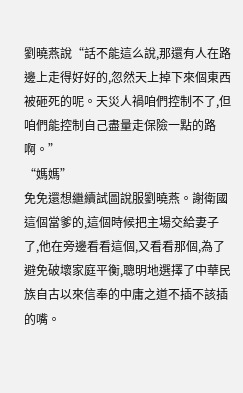劉曉燕說“話不能這么說,那還有人在路邊上走得好好的,忽然天上掉下來個東西被砸死的呢。天災人禍咱們控制不了,但咱們能控制自己盡量走保險一點的路啊。”
“媽媽”
免免還想繼續試圖說服劉曉燕。謝衛國這個當爹的,這個時候把主場交給妻子了,他在旁邊看看這個,又看看那個,為了避免破壞家庭平衡,聰明地選擇了中華民族自古以來信奉的中庸之道不插不該插的嘴。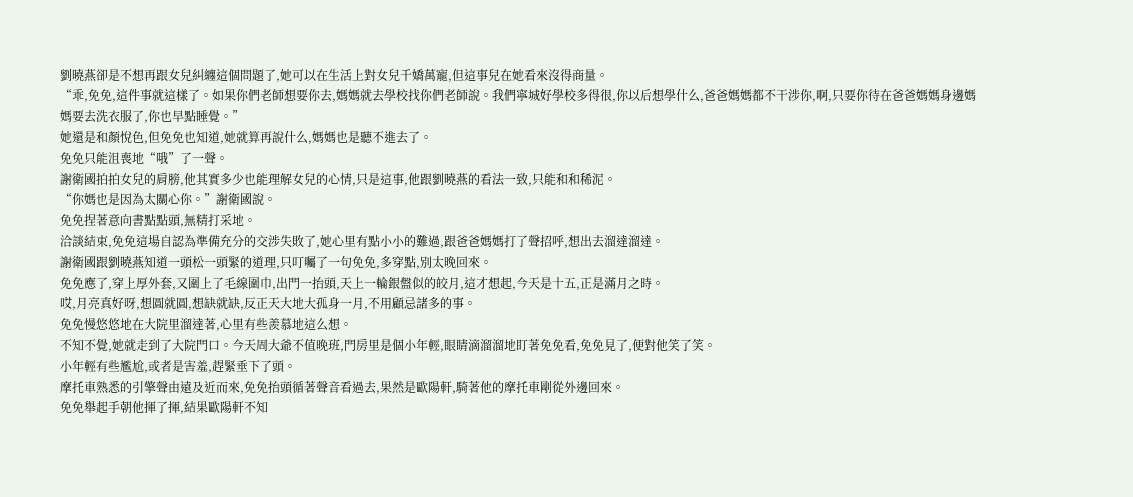劉曉燕卻是不想再跟女兒糾纏這個問題了,她可以在生活上對女兒千嬌萬寵,但這事兒在她看來沒得商量。
“乖,免免,這件事就這樣了。如果你們老師想要你去,媽媽就去學校找你們老師說。我們寧城好學校多得很,你以后想學什么,爸爸媽媽都不干涉你,啊,只要你待在爸爸媽媽身邊媽媽要去洗衣服了,你也早點睡覺。”
她還是和顏悅色,但免免也知道,她就算再說什么,媽媽也是聽不進去了。
免免只能沮喪地“哦”了一聲。
謝衛國拍拍女兒的肩膀,他其實多少也能理解女兒的心情,只是這事,他跟劉曉燕的看法一致,只能和和稀泥。
“你媽也是因為太關心你。”謝衛國說。
免免捏著意向書點點頭,無精打采地。
洽談結束,免免這場自認為準備充分的交涉失敗了,她心里有點小小的難過,跟爸爸媽媽打了聲招呼,想出去溜達溜達。
謝衛國跟劉曉燕知道一頭松一頭緊的道理,只叮囑了一句免免,多穿點,別太晚回來。
免免應了,穿上厚外套,又圍上了毛線圍巾,出門一抬頭,天上一輪銀盤似的皎月,這才想起,今天是十五,正是滿月之時。
哎,月亮真好呀,想圓就圓,想缺就缺,反正天大地大孤身一月,不用顧忌諸多的事。
免免慢悠悠地在大院里溜達著,心里有些羨慕地這么想。
不知不覺,她就走到了大院門口。今天周大爺不值晚班,門房里是個小年輕,眼睛滴溜溜地盯著免免看,免免見了,便對他笑了笑。
小年輕有些尷尬,或者是害羞,趕緊垂下了頭。
摩托車熟悉的引擎聲由遠及近而來,免免抬頭循著聲音看過去,果然是歐陽軒,騎著他的摩托車剛從外邊回來。
免免舉起手朝他揮了揮,結果歐陽軒不知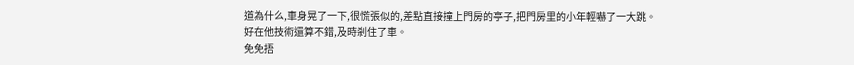道為什么,車身晃了一下,很慌張似的,差點直接撞上門房的亭子,把門房里的小年輕嚇了一大跳。
好在他技術還算不錯,及時剎住了車。
免免捂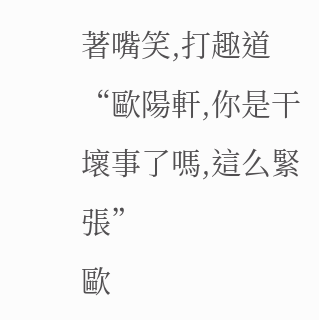著嘴笑,打趣道“歐陽軒,你是干壞事了嗎,這么緊張”
歐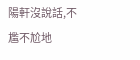陽軒沒說話,不尷不尬地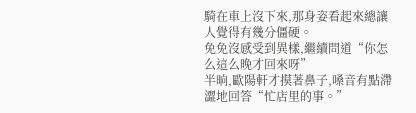騎在車上沒下來,那身姿看起來總讓人覺得有幾分僵硬。
免免沒感受到異樣,繼續問道“你怎么這么晚才回來呀”
半晌,歐陽軒才摸著鼻子,嗓音有點滯澀地回答“忙店里的事。”